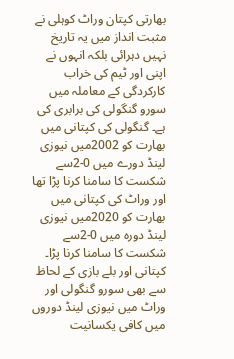بھارتی کپتان وراٹ کوہلی نے مثبت انداز میں یہ تاریخ نہیں دہرائی بلکہ انہوں نے اپنی اور ٹیم کی خراب کارکردگی کے معاملہ میں سورو گنگولی کی برابری کی ہے۔ گنگولی کی کپتانی میں بھارت کو 2002میں نیوزی لینڈ دورے میں 0-2سے شکست کا سامنا کرنا پڑا تھا اور وراٹ کی کپتانی میں بھارت کو 2020میں نیوزی لینڈ دورہ میں 0-2سے شکست کا سامنا کرنا پڑا۔
کپتانی اور بلے بازی کے لحاظ سے بھی سورو گنگولی اور وراٹ میں نیوزی لینڈ دوروں میں کافی یکسانیت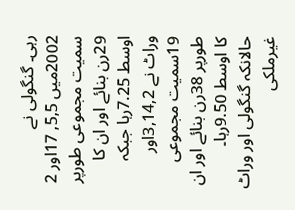رہی۔ گنگولی نے 2002میں 5,5, 17اور 2 سمیت مجموعی طورپر 29رن بنائے اور ان کا اوسط 7.25رہا جبکہ وراٹ نے 3,14,2اور 19سمیت مجموعی طورپر 38رن بنائے اور ان کا اوسط 9.50رہا۔ حالانکہ گنگولی اور وراٹ غیرملکی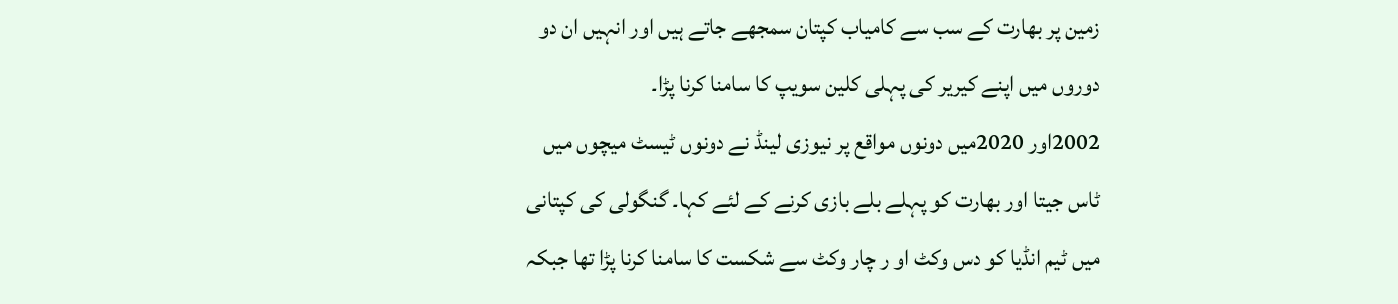زمین پر بھارت کے سب سے کامیاب کپتان سمجھے جاتے ہیں اور انہیں ان دو دوروں میں اپنے کیریر کی پہلی کلین سویپ کا سامنا کرنا پڑا۔
2002اور 2020میں دونوں مواقع پر نیوزی لینڈ نے دونوں ٹیسٹ میچوں میں ٹاس جیتا اور بھارت کو پہلے بلے بازی کرنے کے لئے کہا۔ گنگولی کی کپتانی میں ٹیم انڈیا کو دس وکٹ او ر چار وکٹ سے شکست کا سامنا کرنا پڑا تھا جبکہ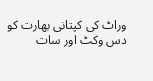وراٹ کی کپتانی بھارت کو دس وکٹ اور سات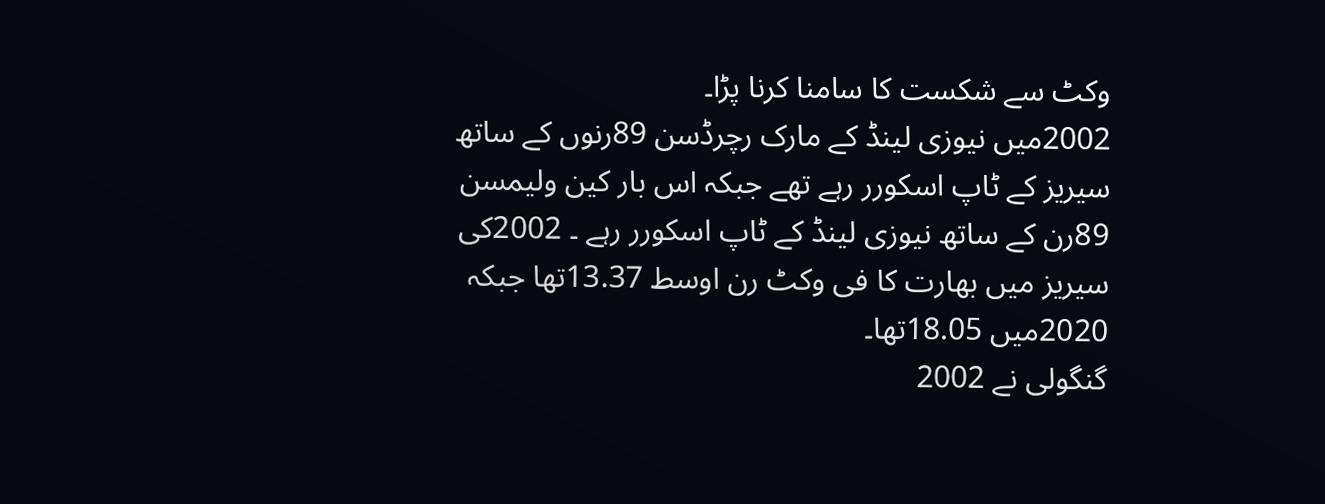وکٹ سے شکست کا سامنا کرنا پڑا۔
2002میں نیوزی لینڈ کے مارک رچرڈسن 89رنوں کے ساتھ سیریز کے ٹاپ اسکورر رہے تھے جبکہ اس بار کین ولیمسن 89رن کے ساتھ نیوزی لینڈ کے ٹاپ اسکورر رہے ۔ 2002کی سیریز میں بھارت کا فی وکٹ رن اوسط 13.37تھا جبکہ 2020میں 18.05تھا۔
گنگولی نے 2002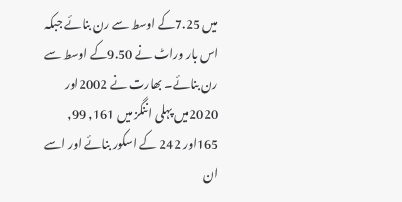میں 7.25کے اوسط سے رن بنائے جبکہ اس بار وراٹ نے 9.50کے اوسط سے رن بنائے۔ بھارت نے 2002اور 2020میں پہلی اننگز میں 161, 99, 165اور 242 کے اسکور بنائے اور اسے ان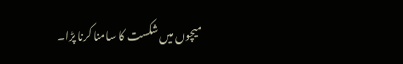میچوں میں شکست کا سامنا کرنا پڑا۔